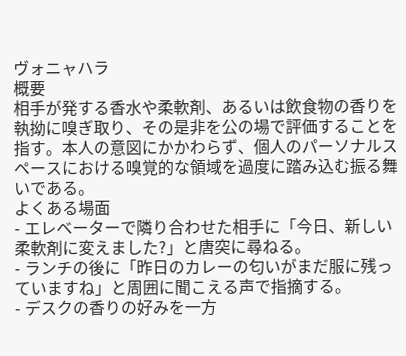ヴォニャハラ
概要
相手が発する香水や柔軟剤、あるいは飲食物の香りを執拗に嗅ぎ取り、その是非を公の場で評価することを指す。本人の意図にかかわらず、個人のパーソナルスペースにおける嗅覚的な領域を過度に踏み込む振る舞いである。
よくある場面
- エレベーターで隣り合わせた相手に「今日、新しい柔軟剤に変えました?」と唐突に尋ねる。
- ランチの後に「昨日のカレーの匂いがまだ服に残っていますね」と周囲に聞こえる声で指摘する。
- デスクの香りの好みを一方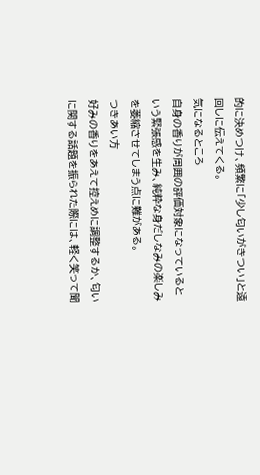的に決めつけ、頻繁に「少し匂いがきつい」と遠回しに伝えてくる。
気になるところ
自身の香りが周囲の評価対象になっているという緊張感を生み、純粋な身だしなみの楽しみを萎縮させてしまう点に難がある。
つきあい方
好みの香りをあえて控えめに調整するか、匂いに関する話題を振られた際には、軽く笑って聞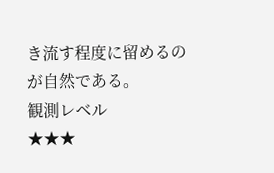き流す程度に留めるのが自然である。
観測レベル
★★★